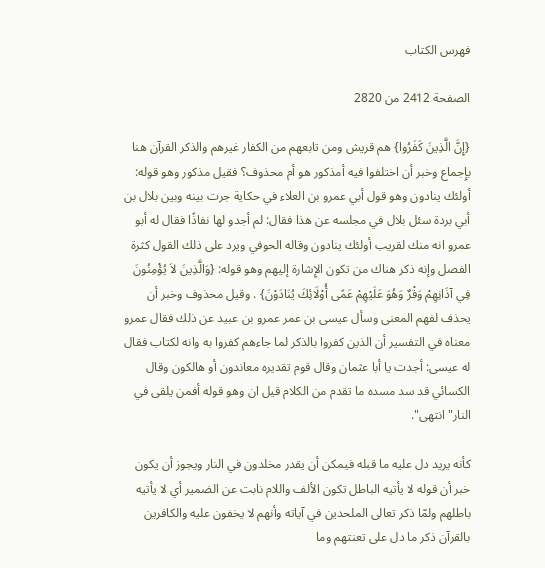فهرس الكتاب

الصفحة 2412 من 2820

{إِنَّ الَّذِينَ كَفَرُوا} هم قريش ومن تابعهم من الكفار غيرهم والذكر القرآن هنا بإِجماع وخبر أن اختلفوا فيه أمذكور هو أم محذوف؟ فقيل مذكور وهو قوله: أولئك ينادون وهو قول أبي عمرو بن العلاء في حكاية جرت بينه وبين بلال بن أبي بردة سئل بلال في مجلسه عن هذا فقال: لم أجدو لها نفاذًا فقال له أبو عمرو انه منك لقريب أولئك ينادون وقاله الحوفي ويرد على ذلك القول كثرة الفصل وإنه ذكر هناك من تكون الإِشارة إليهم وهو قوله: {وَالَّذِينَ لاَ يُؤْمِنُونَ فِي آذَانِهِمْ وَقْرٌ وَهُوَ عَلَيْهِمْ عَمًى أُوْلَائِكَ يُنَادَوْنَ} . وقيل محذوف وخبر أن يحذف لفهم المعنى وسأل عيسى بن عمر عمرو بن عبيد عن ذلك فقال عمرو معناه في التفسير أن الذين كفروا بالذكر لما جاءهم كفروا به وانه لكتاب فقال له عيسى: أجدت يا أبا عثمان وقال قوم تقديره معاندون أو هالكون وقال الكسائي قد سد مسده ما تقدم من الكلام قيل ان وهو قوله أفمن يلقى في النار"انتهى".

كأنه يريد دل عليه ما قبله فيمكن أن يقدر مخلدون في النار ويجوز أن يكون خبر أن قوله لا يأتيه الباطل تكون الألف واللام نابت عن الضمير أي لا يأتيه باطلهم ولمّا ذكر تعالى الملحدين في آياته وأنهم لا يخفون عليه والكافرين بالقرآن ذكر ما دل على تعنتهم وما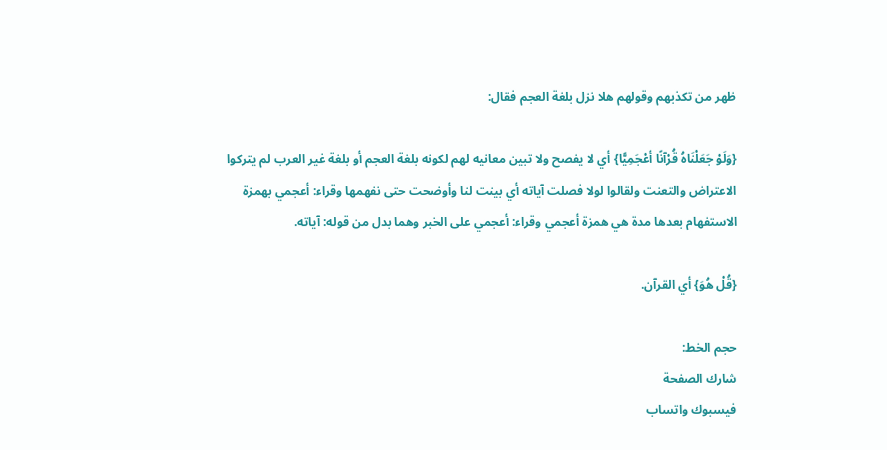ظهر من تكذبهم وقولهم هلا نزل بلغة العجم فقال:

{وَلَوْ جَعَلْنَاهُ قُرْآنًا أعْجَمِيًّا} أي لا يفصح ولا تبين معانيه لهم لكونه بلغة العجم أو بلغة غير العرب لم يتركوا الاعتراض والتعنت ولقالوا لولا فصلت آياته أي بينت لنا وأوضحت حتى نفهمها وقراء: أعجمي بهمزة الاستفهام بعدها مدة هي همزة أعجمي وقراء: أعجمي على الخبر وهما بدل من قوله: آياته.

{قُلْ هُوَ} أي القرآن.

حجم الخط:
شارك الصفحة
فيسبوك واتساب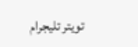تويتر تليجرام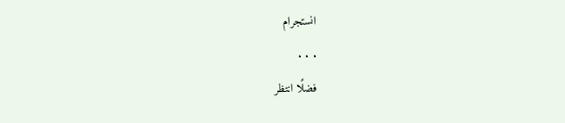انستجرام
. . .
فضلًا انتظر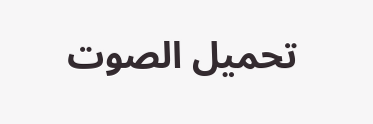تحميل الصوت